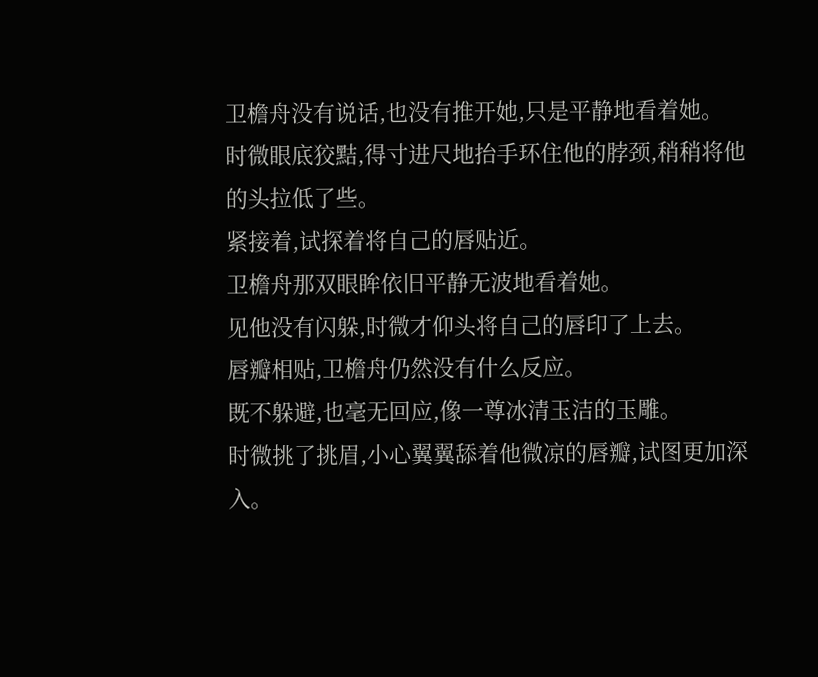卫檐舟没有说话,也没有推开她,只是平静地看着她。
时微眼底狡黠,得寸进尺地抬手环住他的脖颈,稍稍将他的头拉低了些。
紧接着,试探着将自己的唇贴近。
卫檐舟那双眼眸依旧平静无波地看着她。
见他没有闪躲,时微才仰头将自己的唇印了上去。
唇瓣相贴,卫檐舟仍然没有什么反应。
既不躲避,也毫无回应,像一尊冰清玉洁的玉雕。
时微挑了挑眉,小心翼翼舔着他微凉的唇瓣,试图更加深入。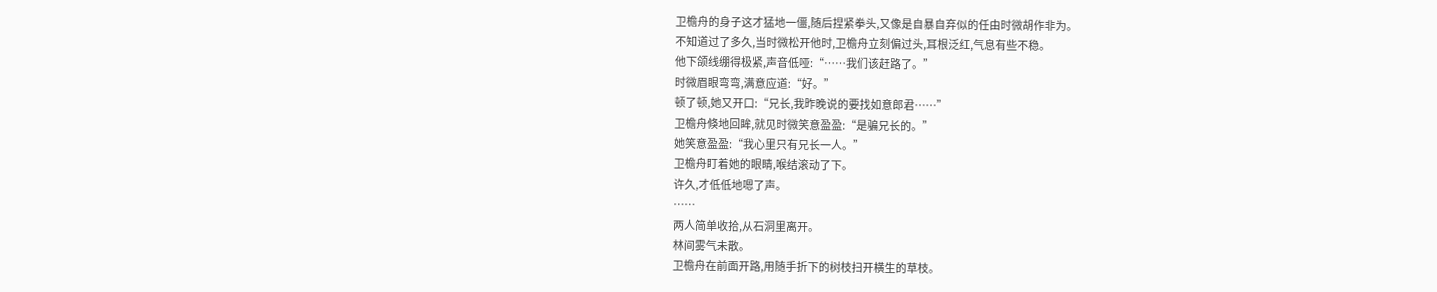卫檐舟的身子这才猛地一僵,随后捏紧拳头,又像是自暴自弃似的任由时微胡作非为。
不知道过了多久,当时微松开他时,卫檐舟立刻偏过头,耳根泛红,气息有些不稳。
他下颌线绷得极紧,声音低哑:“……我们该赶路了。”
时微眉眼弯弯,满意应道:“好。”
顿了顿,她又开口:“兄长,我昨晚说的要找如意郎君……”
卫檐舟倏地回眸,就见时微笑意盈盈:“是骗兄长的。”
她笑意盈盈:“我心里只有兄长一人。”
卫檐舟盯着她的眼睛,喉结滚动了下。
许久,才低低地嗯了声。
……
两人简单收拾,从石洞里离开。
林间雾气未散。
卫檐舟在前面开路,用随手折下的树枝扫开横生的草枝。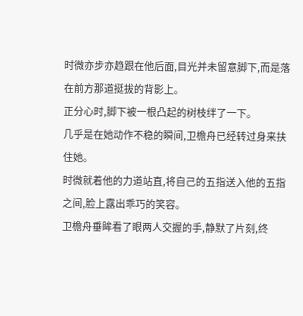时微亦步亦趋跟在他后面,目光并未留意脚下,而是落在前方那道挺拔的背影上。
正分心时,脚下被一根凸起的树枝绊了一下。
几乎是在她动作不稳的瞬间,卫檐舟已经转过身来扶住她。
时微就着他的力道站直,将自己的五指送入他的五指之间,脸上露出乖巧的笑容。
卫檐舟垂眸看了眼两人交握的手,静默了片刻,终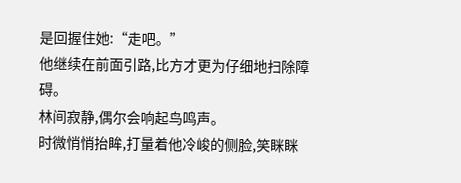是回握住她:“走吧。”
他继续在前面引路,比方才更为仔细地扫除障碍。
林间寂静,偶尔会响起鸟鸣声。
时微悄悄抬眸,打量着他冷峻的侧脸,笑眯眯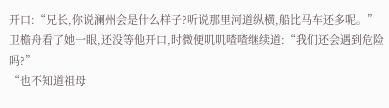开口:“兄长,你说澜州会是什么样子?听说那里河道纵横,船比马车还多呢。”
卫檐舟看了她一眼,还没等他开口,时微便叽叽喳喳继续道:“我们还会遇到危险吗?”
“也不知道祖母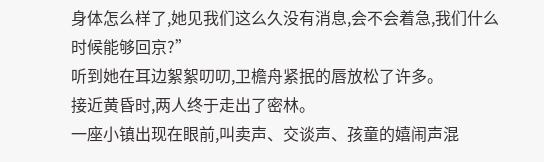身体怎么样了,她见我们这么久没有消息,会不会着急,我们什么时候能够回京?”
听到她在耳边絮絮叨叨,卫檐舟紧抿的唇放松了许多。
接近黄昏时,两人终于走出了密林。
一座小镇出现在眼前,叫卖声、交谈声、孩童的嬉闹声混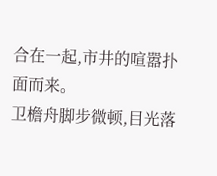合在一起,市井的喧嚣扑面而来。
卫檐舟脚步微顿,目光落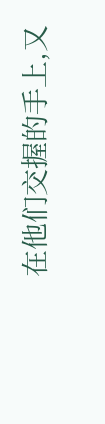在他们交握的手上,又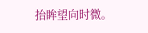抬眸望向时微。